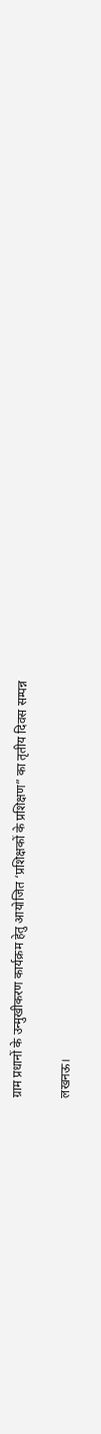ग्राम प्रधानों के उन्मुखीकरण कार्यक्रम हेतु आयोजित ‘प्रशिक्षकों के प्रशिक्षण” का तृतीय दिवस सम्पन्न

लखनऊ।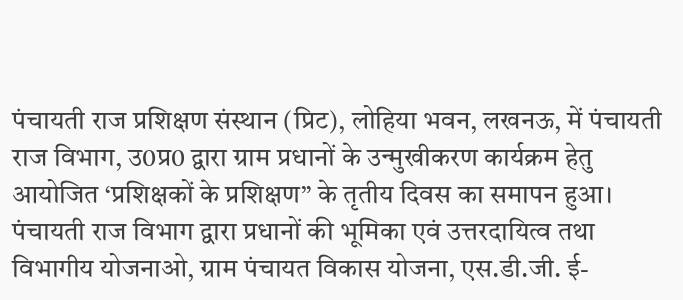पंचायती राज प्रशिक्षण संस्थान (प्रिट), लोहिया भवन, लखनऊ, में पंचायती राज विभाग, उ0प्र0 द्वारा ग्राम प्रधानों के उन्मुखीकरण कार्यक्रम हेतु आयोजित ‘प्रशिक्षकों के प्रशिक्षण” के तृतीय दिवस का समापन हुआ।
पंचायती राज विभाग द्वारा प्रधानों की भूमिका एवं उत्तरदायित्व तथा विभागीय योजनाओ, ग्राम पंचायत विकास योजना, एस.डी.जी. ई-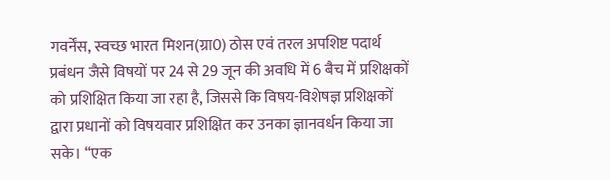गवर्नेंस, स्वच्छ भारत मिशन(ग्रा0) ठोस एवं तरल अपशिष्ट पदार्थ प्रबंधन जैसे विषयों पर 24 से 29 जून की अवधि में 6 बैच में प्रशिक्षकों को प्रशिक्षित किया जा रहा है, जिससे कि विषय-विशेषज्ञ प्रशिक्षकों द्वारा प्रधानों को विषयवार प्रशिक्षित कर उनका ज्ञानवर्धन किया जा सके। ‘‘एक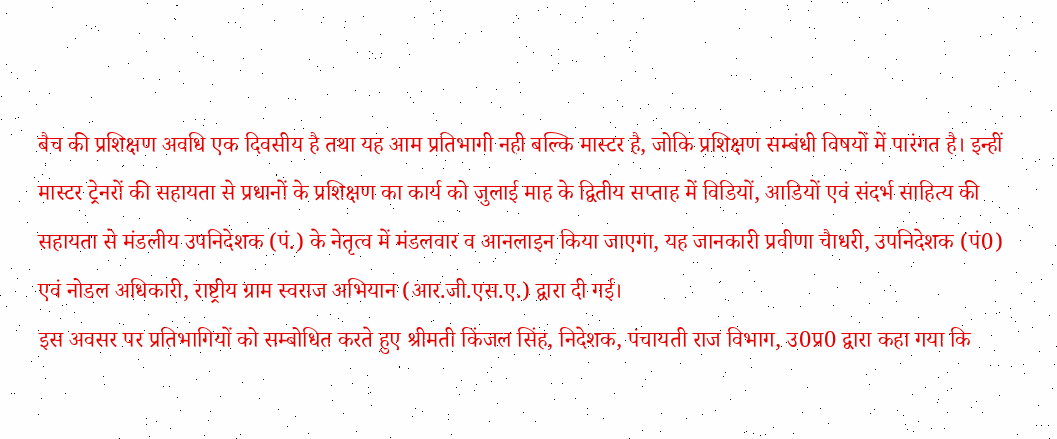बैच की प्रशिक्षण अवधि एक दिवसीय है तथा यह आम प्रतिभागी नही बल्कि मास्टर है, जोकि प्रशिक्षण सम्बंधी विषयों में पारंगत है। इन्हीं मास्टर ट्रेनरों की सहायता से प्रधानों के प्रशिक्षण का कार्य को जुलाई माह के द्वितीय सप्ताह में विडियों, आडियों एवं संदर्भ साहित्य की सहायता से मंडलीय उपनिदेशक (पं.) के नेतृत्व में मंडलवार व आनलाइन किया जाएगा, यह जानकारी प्रवीणा चैाधरी, उपनिदेशक (पं0) एवं नोडल अधिकारी, राष्ट्रीय ग्राम स्वराज अभियान (आर.जी.एस.ए.) द्वारा दी गई।
इस अवसर पर प्रतिभागियों को सम्बोधित करते हुए श्रीमती किंजल सिंह, निदेशक, पंचायती राज विभाग, उ0प्र0 द्वारा कहा गया कि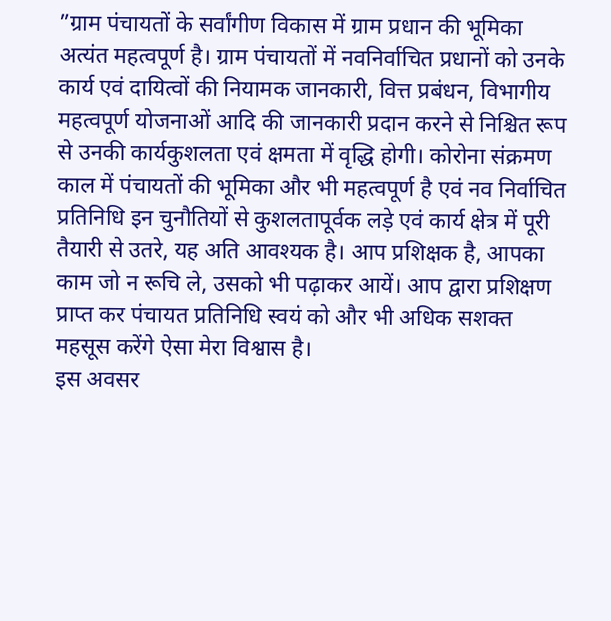”ग्राम पंचायतों के सर्वांगीण विकास में ग्राम प्रधान की भूमिका अत्यंत महत्वपूर्ण है। ग्राम पंचायतों में नवनिर्वाचित प्रधानों को उनके कार्य एवं दायित्वों की नियामक जानकारी, वित्त प्रबंधन, विभागीय महत्वपूर्ण योजनाओं आदि की जानकारी प्रदान करने से निश्चित रूप से उनकी कार्यकुशलता एवं क्षमता में वृद्धि होगी। कोरोना संक्रमण काल में पंचायतों की भूमिका और भी महत्वपूर्ण है एवं नव निर्वाचित प्रतिनिधि इन चुनौतियों से कुशलतापूर्वक लड़े एवं कार्य क्षेत्र में पूरी तैयारी से उतरे, यह अति आवश्यक है। आप प्रशिक्षक है, आपका काम जो न रूचि ले, उसको भी पढ़ाकर आयें। आप द्वारा प्रशिक्षण प्राप्त कर पंचायत प्रतिनिधि स्वयं को और भी अधिक सशक्त महसूस करेंगे ऐसा मेरा विश्वास है।
इस अवसर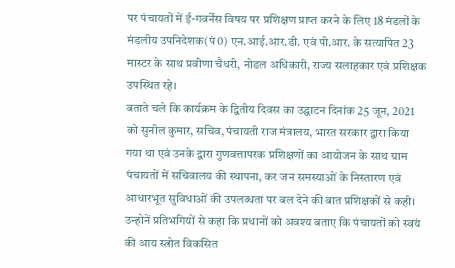पर पंचायतों में ई-गवर्नेंस विषय पर प्रशिक्षण प्राप्त करने के लिए 18 मंडलों के मंडलीय उपनिदेशक(पं0) एन.आई.आर.डी. एवं पी.आर. के सत्यापित 23 मास्टर के साथ प्रवीणा चैधरी, नोडल अधिकारी, राज्य सलाहकार एवं प्रशिक्षक उपस्थित रहे।
बताते चले कि कार्यक्रम के द्वितीय दिवस का उद्घाटन दिनांक 25 जून, 2021 को सुनील कुमार, सचिव, पंचायती राज मंत्रालय, भारत सरकार द्वारा किया गया था एवं उनके द्वारा गुणवत्तापरक प्रशिक्षणों का आयोजन के साथ ग्राम पंचायतों में सचिवालय की स्थापना, कर जन समस्याओं के निस्तारण एवं आधारभूत सुविधाओं की उपलब्धता पर बल देने की बात प्रशिक्षकों से कही। उन्होनें प्रतिभगियों से कहा कि प्रधानों को अवश्य बताए कि पंचायतों को स्वयं की आय स्त्रोत विकसित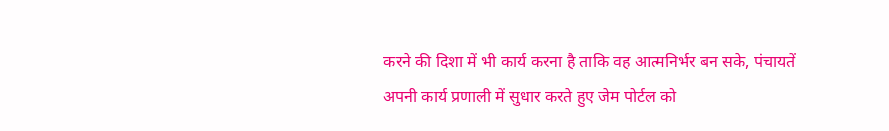करने की दिशा में भी कार्य करना है ताकि वह आत्मनिर्भर बन सके, पंचायतें अपनी कार्य प्रणाली में सुधार करते हुए जेम पोर्टल को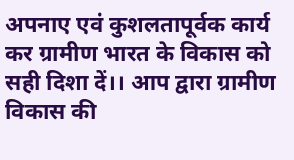अपनाए एवं कुशलतापूर्वक कार्य कर ग्रामीण भारत के विकास को सही दिशा दें।। आप द्वारा ग्रामीण विकास की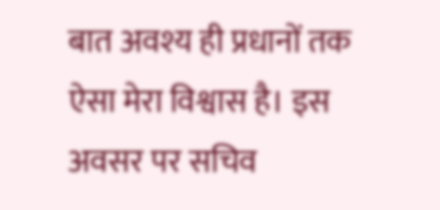बात अवश्य ही प्रधानों तक ऐसा मेरा विश्वास है। इस अवसर पर सचिव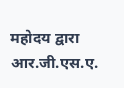महोदय द्वारा आर.जी.एस.ए.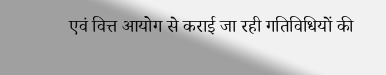एवं वित्त आयोग से कराई जा रही गतिविधियों की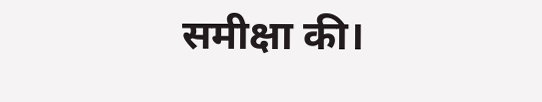समीक्षा की।